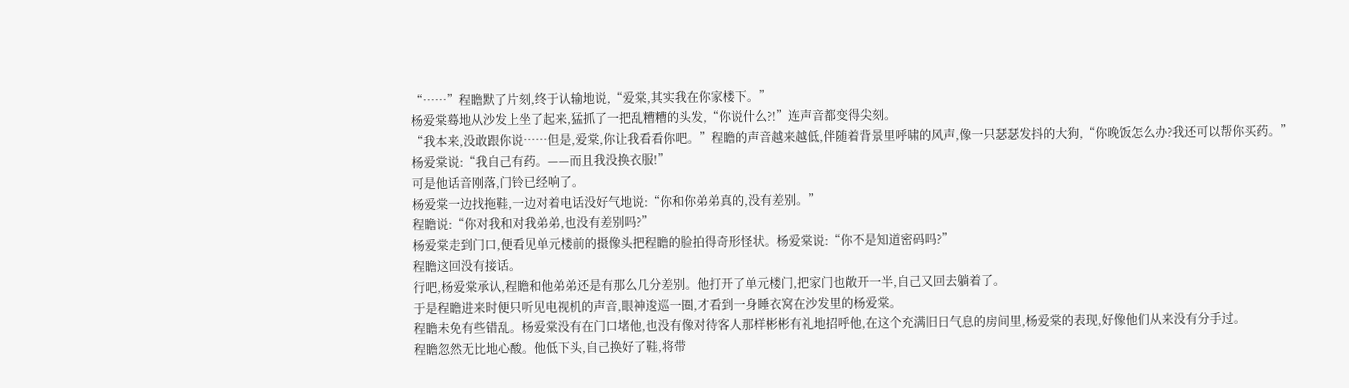“……”程瞻默了片刻,终于认输地说,“爱棠,其实我在你家楼下。”
杨爱棠蓦地从沙发上坐了起来,猛抓了一把乱糟糟的头发,“你说什么?!”连声音都变得尖刻。
“我本来,没敢跟你说……但是,爱棠,你让我看看你吧。”程瞻的声音越来越低,伴随着背景里呼啸的风声,像一只瑟瑟发抖的大狗,“你晚饭怎么办?我还可以帮你买药。”
杨爱棠说:“我自己有药。——而且我没换衣服!”
可是他话音刚落,门铃已经响了。
杨爱棠一边找拖鞋,一边对着电话没好气地说:“你和你弟弟真的,没有差别。”
程瞻说:“你对我和对我弟弟,也没有差别吗?”
杨爱棠走到门口,便看见单元楼前的摄像头把程瞻的脸拍得奇形怪状。杨爱棠说:“你不是知道密码吗?”
程瞻这回没有接话。
行吧,杨爱棠承认,程瞻和他弟弟还是有那么几分差别。他打开了单元楼门,把家门也敞开一半,自己又回去躺着了。
于是程瞻进来时便只听见电视机的声音,眼神逡巡一圈,才看到一身睡衣窝在沙发里的杨爱棠。
程瞻未免有些错乱。杨爱棠没有在门口堵他,也没有像对待客人那样彬彬有礼地招呼他,在这个充满旧日气息的房间里,杨爱棠的表现,好像他们从来没有分手过。
程瞻忽然无比地心酸。他低下头,自己换好了鞋,将带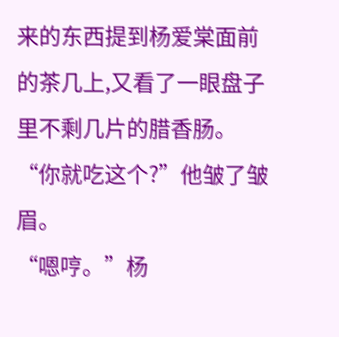来的东西提到杨爱棠面前的茶几上,又看了一眼盘子里不剩几片的腊香肠。
“你就吃这个?”他皱了皱眉。
“嗯哼。”杨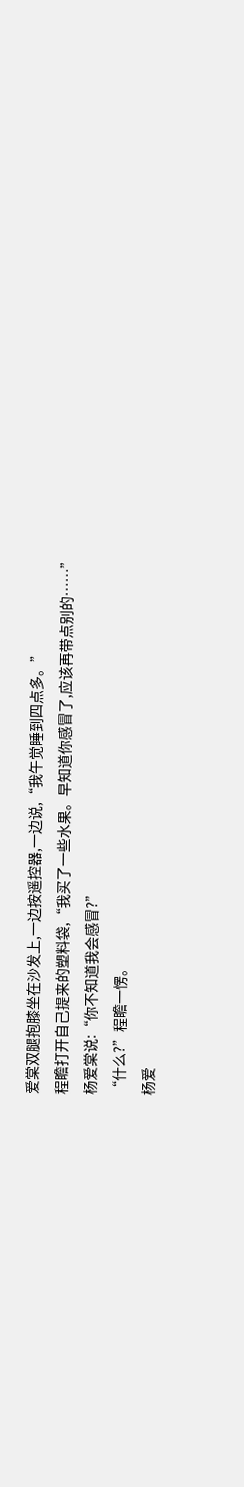爱棠双腿抱膝坐在沙发上,一边按遥控器,一边说,“我午觉睡到四点多。”
程瞻打开自己提来的塑料袋,“我买了一些水果。早知道你感冒了,应该再带点别的……”
杨爱棠说:“你不知道我会感冒?”
“什么?”程瞻一愣。
杨爱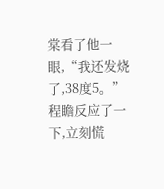棠看了他一眼,“我还发烧了,38度5。”
程瞻反应了一下,立刻慌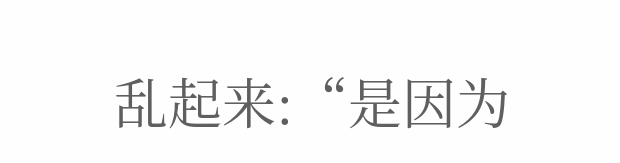乱起来:“是因为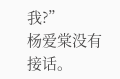我?”
杨爱棠没有接话。